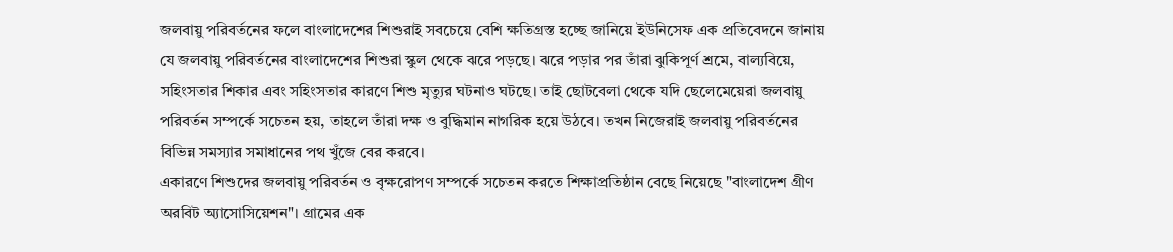জলবায়ু পরিবর্তনের ফলে বাংলাদেশের শিশুরাই সবচেয়ে বেশি ক্ষতিগ্রস্ত হচ্ছে জানিয়ে ইউনিসেফ এক প্রতিবেদনে জানায় যে জলবায়ু পরিবর্তনের বাংলাদেশের শিশুরা স্কুল থেকে ঝরে পড়ছে। ঝরে পড়ার পর তাঁরা ঝুকিপূর্ণ শ্রমে, বাল্যবিয়ে, সহিংসতার শিকার এবং সহিংসতার কারণে শিশু মৃত্যুর ঘটনাও ঘটছে। তাই ছোটবেলা থেকে যদি ছেলেমেয়েরা জলবায়ু পরিবর্তন সম্পর্কে সচেতন হয়, তাহলে তাঁরা দক্ষ ও বুদ্ধিমান নাগরিক হয়ে উঠবে। তখন নিজেরাই জলবায়ু পরিবর্তনের বিভিন্ন সমস্যার সমাধানের পথ খুঁজে বের করবে।
একারণে শিশুদের জলবায়ু পরিবর্তন ও বৃক্ষরোপণ সম্পর্কে সচেতন করতে শিক্ষাপ্রতিষ্ঠান বেছে নিয়েছে "বাংলাদেশ গ্রীণ অরবিট অ্যাসোসিয়েশন"। গ্রামের এক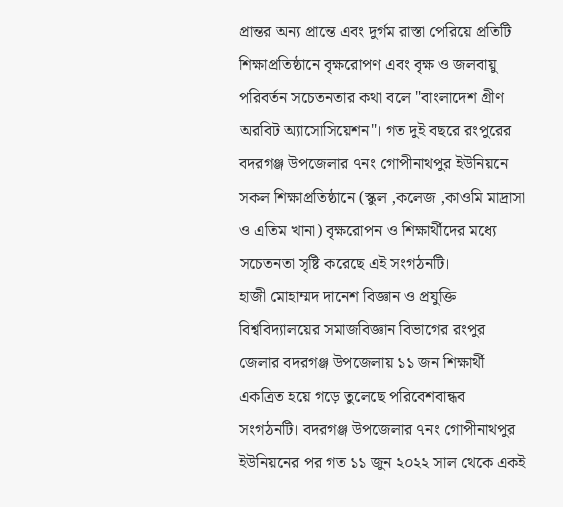প্রান্তর অন্য প্রান্তে এবং দুর্গম রাস্তা পেরিয়ে প্রতিটি শিক্ষাপ্রতিষ্ঠানে বৃক্ষরোপণ এবং বৃক্ষ ও জলবায়ু পরিবর্তন সচেতনতার কথা বলে "বাংলাদেশ গ্রীণ অরবিট অ্যাসোসিয়েশন"। গত দুই বছরে রংপুরের বদরগঞ্জ উপজেলার ৭নং গোপীনাথপুর ইউনিয়নে সকল শিক্ষাপ্রতিষ্ঠানে (স্কুল ,কলেজ ,কাওমি মাদ্রাসা ও এতিম খানা) বৃক্ষরোপন ও শিক্ষার্থীদের মধ্যে সচেতনতা সৃষ্টি করেছে এই সংগঠনটি।
হাজী মোহাম্মদ দানেশ বিজ্ঞান ও প্রযুক্তি বিশ্ববিদ্যালয়ের সমাজবিজ্ঞান বিভাগের রংপুর জেলার বদরগঞ্জ উপজেলায় ১১ জন শিক্ষার্থী একত্রিত হয়ে গড়ে তুলেছে পরিবেশবান্ধব সংগঠনটি। বদরগঞ্জ উপজেলার ৭নং গোপীনাথপুর ইউনিয়নের পর গত ১১ জুন ২০২২ সাল থেকে একই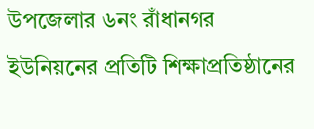উপজেলার ৬নং রাঁধানগর ইউনিয়নের প্রতিটি শিক্ষাপ্রতিষ্ঠানের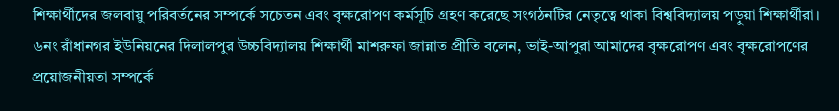শিক্ষার্থীদের জলবায়ু পরিবর্তনের সম্পর্কে সচেতন এবং বৃক্ষরোপণ কর্মসূচি গ্রহণ করেছে সংগঠনটির নেতৃত্বে থাকা বিশ্ববিদ্যালয় পড়ুয়া শিক্ষার্থীরা।
৬নং রাঁধানগর ইউনিয়নের দিলালপুর উচ্চবিদ্যালয় শিক্ষার্থী মাশরুফা জান্নাত প্রীতি বলেন, ভাই-আপুরা আমাদের বৃক্ষরোপণ এবং বৃক্ষরোপণের প্রয়োজনীয়তা সম্পর্কে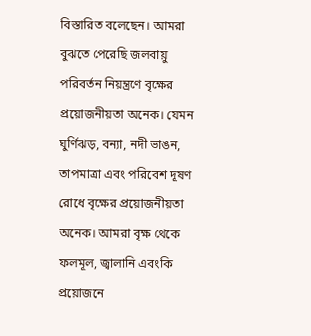বিস্তারিত বলেছেন। আমরা বুঝতে পেরেছি জলবায়ু পরিবর্তন নিয়ন্ত্রণে বৃক্ষের প্রয়োজনীয়তা অনেক। যেমন ঘুর্ণিঝড়, বন্যা, নদী ভাঙন, তাপমাত্রা এবং পরিবেশ দূষণ রোধে বৃক্ষের প্রয়োজনীয়তা অনেক। আমরা বৃক্ষ থেকে ফলমূল, জ্বালানি এবংকি প্রয়োজনে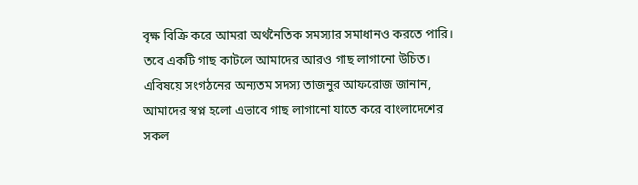বৃক্ষ বিক্রি করে আমরা অর্থনৈতিক সমস্যার সমাধানও করতে পারি। তবে একটি গাছ কাটলে আমাদের আরও গাছ লাগানো উচিত।
এবিষয়ে সংগঠনের অন্যতম সদস্য তাজনুর আফরোজ জানান, আমাদের স্বপ্ন হলো এভাবে গাছ লাগানো যাতে করে বাংলাদেশের সকল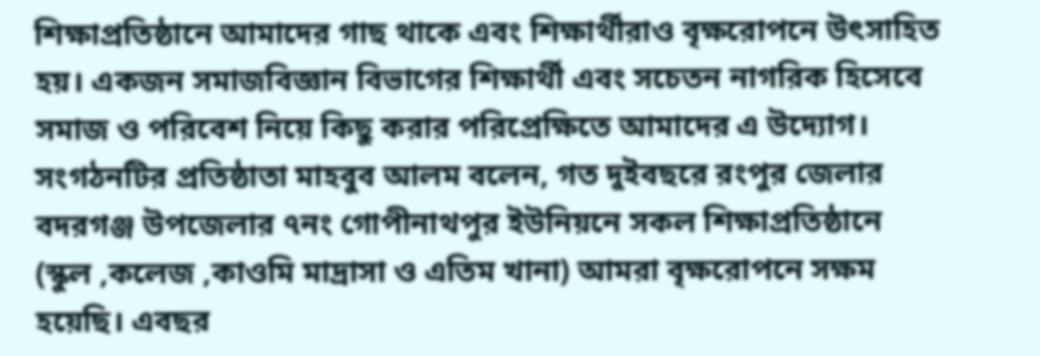শিক্ষাপ্রতিষ্ঠানে আমাদের গাছ থাকে এবং শিক্ষার্থীরাও বৃক্ষরোপনে উৎসাহিত হয়। একজন সমাজবিজ্ঞান বিভাগের শিক্ষার্থী এবং সচেতন নাগরিক হিসেবে সমাজ ও পরিবেশ নিয়ে কিছু করার পরিপ্রেক্ষিতে আমাদের এ উদ্যোগ।
সংগঠনটির প্রতিষ্ঠাতা মাহবুব আলম বলেন, গত দুইবছরে রংপুর জেলার বদরগঞ্জ উপজেলার ৭নং গোপীনাথপুর ইউনিয়নে সকল শিক্ষাপ্রতিষ্ঠানে (স্কুল ,কলেজ ,কাওমি মাদ্রাসা ও এতিম খানা) আমরা বৃক্ষরোপনে সক্ষম হয়েছি। এবছর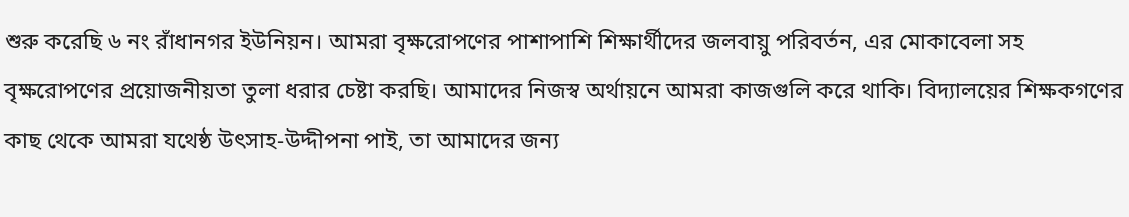শুরু করেছি ৬ নং রাঁধানগর ইউনিয়ন। আমরা বৃক্ষরোপণের পাশাপাশি শিক্ষার্থীদের জলবায়ু পরিবর্তন, এর মোকাবেলা সহ বৃক্ষরোপণের প্রয়োজনীয়তা তুলা ধরার চেষ্টা করছি। আমাদের নিজস্ব অর্থায়নে আমরা কাজগুলি করে থাকি। বিদ্যালয়ের শিক্ষকগণের কাছ থেকে আমরা যথেষ্ঠ উৎসাহ-উদ্দীপনা পাই, তা আমাদের জন্য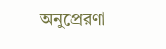অনুপ্রেরণা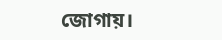জোগায়।